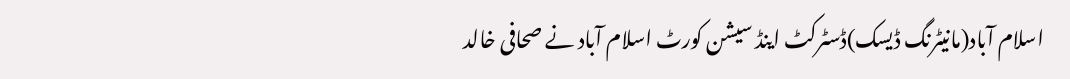اسلام آباد(مانیٹرنگ ڈیسک)ڈسٹرکٹ اینڈ سیشن کورٹ اسلام آباد نے صحافی خالد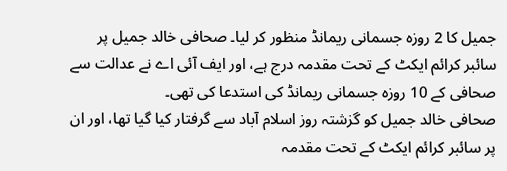جمیل کا 2 روزہ جسمانی ریمانڈ منظور کر لیا۔ صحافی خالد جمیل پر سائبر کرائم ایکٹ کے تحت مقدمہ درج ہے، اور ایف آئی اے نے عدالت سے صحافی کے 10 روزہ جسمانی ریمانڈ کی استدعا کی تھی۔
صحافی خالد جمیل کو گزشتہ روز اسلام آباد سے گرفتار کیا گیا تھا، اور ان پر سائبر کرائم ایکٹ کے تحت مقدمہ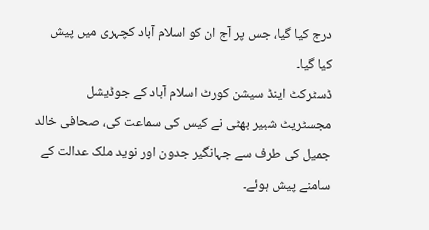درج کیا گیا، جس پر آج ان کو اسلام آباد کچہری میں پیش کیا گیا۔
ڈسٹرکٹ اینڈ سیشن کورٹ اسلام آباد کے جوڈیشل مجسٹریٹ شبیر بھٹی نے کیس کی سماعت کی، صحافی خالد جمیل کی طرف سے جہانگیر جدون اور نوید ملک عدالت کے سامنے پیش ہوئے۔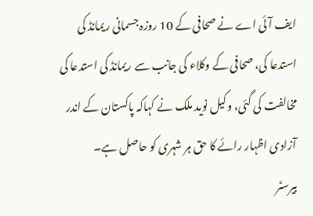ایف آئی اے نے صحافی کے 10 روزہ جسمانی ریمانڈ کی استدعا کی، صحافی کے وکلاء کی جانب سے ریمانڈ کی استدعا کی مخالفت کی گئی، وکیل نوید ملک نے کہاکہ پاکستان کے اندر آزادی اظہار رائے کا حق ہر شہری کو حاصل ہے۔
بیرسٹر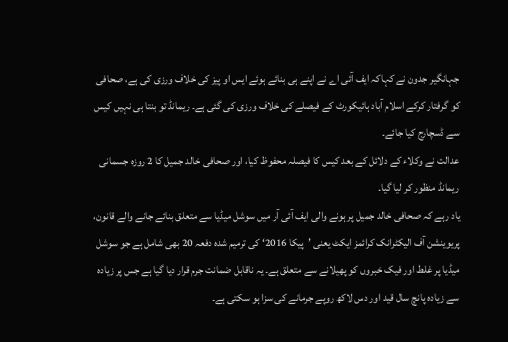جہانگیر جدون نے کہاکہ ایف آئی اے نے اپنے ہی بنائے ہوئے ایس او پیز کی خلاف ورزی کی ہے، صحافی کو گرفتار کرکے اسلام آباد ہائیکورٹ کے فیصلے کی خلاف ورزی کی گئی ہے۔ ریمانڈ تو بنتا ہی نہیں کیس سے ڈسچارج کیا جائے۔
عدالت نے وکلاء کے دلائل کے بعد کیس کا فیصلہ محفوظ کیا، اور صحافی خالد جمیل کا 2 روزہ جسمانی ریمانڈ منظور کر لیا گیا۔
یاد رہے کہ صحافی خالد جمیل پر ہونے والی ایف آئی آر میں سوشل میڈیا سے متعلق بنائے جانے والے قانون، پریوینشن آف الیکٹرانک کرائمز ایکٹ یعنی ’پیکا 2016‘ کی ترمیم شدہ دفعہ 20 بھی شامل ہے جو سوشل میڈیا پر غلط اور فیک خبروں کو پھیلانے سے متعلق ہے۔ یہ ناقابل ضمانت جرم قرار دیا گیا ہے جس پر زیادہ سے زیادہ پانچ سال قید اور دس لاکھ روپے جرمانے کی سزا ہو سکتی ہے۔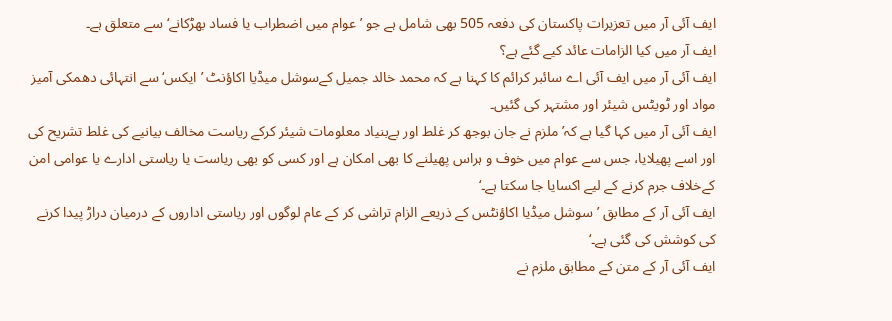ایف آئی آر میں تعزیرات پاکستان کی دفعہ 505 بھی شامل ہے جو ’عوام میں اضطراب یا فساد بھڑکانے‘ سے متعلق ہے۔
ایف آر میں کیا الزامات عائد کیے گئے ہے؟
ایف آئی آر میں ایف آئی اے سائبر کرائم کا کہنا ہے کہ محمد خالد جمیل کےسوشل میڈیا اکاؤنٹ ’ایکس‘ سے انتہائی دھمکی آمیز مواد اور ٹویٹس شیئر اور مشتہر کی گئیں۔
ایف آئی آر میں کہا گیا ہے کہ’ملزم نے جان بوجھ کر غلط اور بےبنیاد معلومات شیئر کرکے ریاست مخالف بیانیے کی غلط تشریح کی اور اسے پھیلایا، جس سے عوام میں خوف و ہراس پھیلنے کا بھی امکان ہے اور کسی کو بھی ریاست یا ریاستی ادارے یا عوامی امن کےخلاف جرم کرنے کے لیے اکسایا جا سکتا ہے۔‘
ایف آئی آر کے مطابق ’سوشل میڈیا اکاؤنٹس کے ذریعے الزام تراشی کر کے عام لوگوں اور ریاستی اداروں کے درمیان دراڑ پیدا کرنے کی کوشش کی گئی ہے۔‘
ایف آئی آر کے متن کے مطابق ملزم نے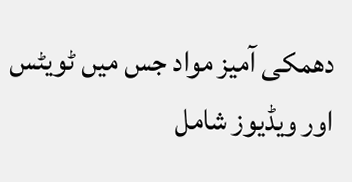دھمکی آمیز مواد جس میں ٹویٹس اور ویڈیوز شامل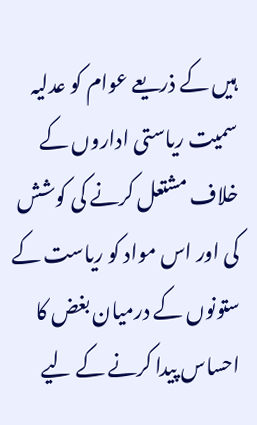ہیں کے ذریعے عوام کو عدلیہ سمیت ریاستی اداروں کے خلاف مشتعل کرنے کی کوشش کی اور اس مواد کو ریاست کے ستونوں کے درمیان بغض کا احساس پیدا کرنے کے لیے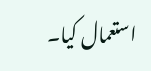استعمال کیا۔